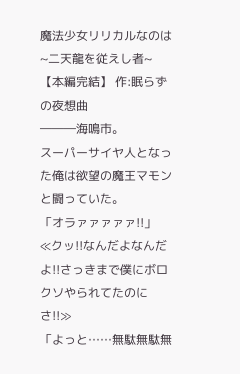魔法少女リリカルなのは~二天龍を従えし者~【本編完結】 作:眠らずの夜想曲
―――海鳴市。
スーパーサイヤ人となった俺は欲望の魔王マモンと闘っていた。
「オラァァァァァ!!」
≪クッ!!なんだよなんだよ!!さっきまで僕にボロクソやられてたのにさ!!≫
「よっと……無駄無駄無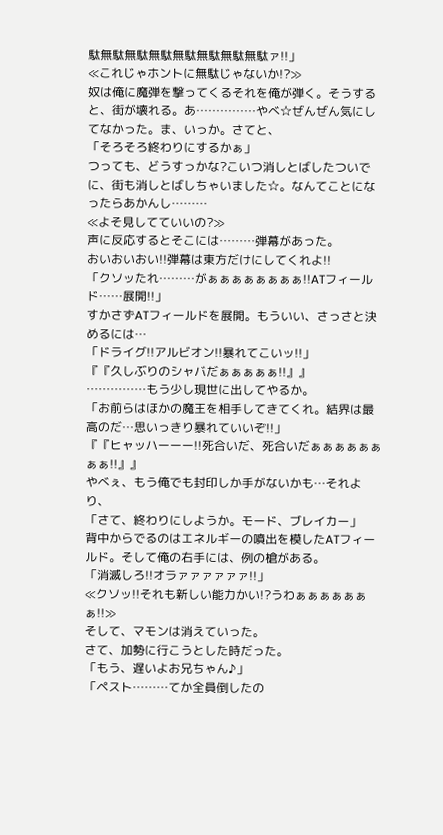駄無駄無駄無駄無駄無駄無駄無駄ァ!!」
≪これじゃホントに無駄じゃないか!?≫
奴は俺に魔弾を撃ってくるそれを俺が弾く。そうすると、街が壊れる。あ……………やべ☆ぜんぜん気にしてなかった。ま、いっか。さてと、
「そろそろ終わりにするかぁ」
つっても、どうすっかな?こいつ消しとばしたついでに、街も消しとばしちゃいました☆。なんてことになったらあかんし………
≪よそ見してていいの?≫
声に反応するとそこには………弾幕があった。
おいおいおい!!弾幕は東方だけにしてくれよ!!
「クソッたれ………がぁぁぁぁぁぁぁぁ!!ATフィールド……展開!!」
すかさずATフィールドを展開。もういい、さっさと決めるには…
「ドライグ!!アルビオン!!暴れてこいッ!!」
『『久しぶりのシャバだぁぁぁぁぁ!!』』
……………もう少し現世に出してやるか。
「お前らはほかの魔王を相手してきてくれ。結界は最高のだ…思いっきり暴れていいぞ!!」
『『ヒャッハーーー!!死合いだ、死合いだぁぁぁぁぁぁぁぁ!!』』
やべぇ、もう俺でも封印しか手がないかも…それより、
「さて、終わりにしようか。モード、ブレイカー」
背中からでるのはエネルギーの噴出を模したATフィールド。そして俺の右手には、例の槍がある。
「消滅しろ!!オラァァァァァァ!!」
≪クソッ!!それも新しい能力かい!?うわぁぁぁぁぁぁぁ!!≫
そして、マモンは消えていった。
さて、加勢に行こうとした時だった。
「もう、遅いよお兄ちゃん♪」
「ペスト………てか全員倒したの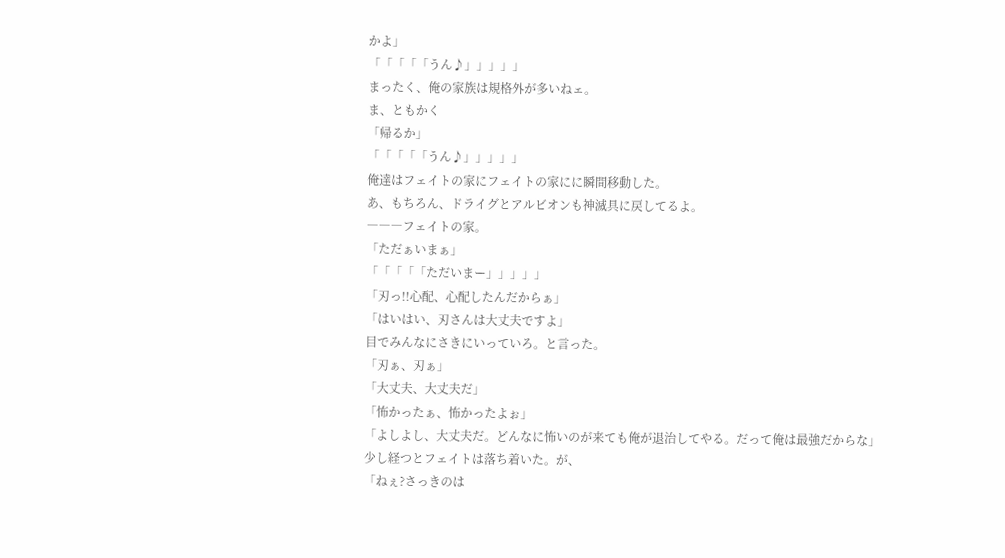かよ」
「「「「「うん♪」」」」」
まったく、俺の家族は規格外が多いねェ。
ま、ともかく
「帰るか」
「「「「「うん♪」」」」」
俺達はフェイトの家にフェイトの家にに瞬間移動した。
あ、もちろん、ドライグとアルビオンも神滅具に戻してるよ。
―――フェイトの家。
「ただぁいまぁ」
「「「「「ただいまー」」」」」
「刃っ!!心配、心配したんだからぁ」
「はいはい、刃さんは大丈夫ですよ」
目でみんなにさきにいっていろ。と言った。
「刃ぁ、刃ぁ」
「大丈夫、大丈夫だ」
「怖かったぁ、怖かったよぉ」
「よしよし、大丈夫だ。どんなに怖いのが来ても俺が退治してやる。だって俺は最強だからな」
少し経つとフェイトは落ち着いた。が、
「ねぇ?さっきのは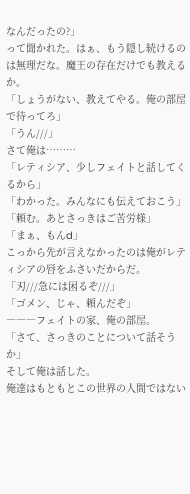なんだったの?」
って聞かれた。はぁ、もう隠し続けるのは無理だな。魔王の存在だけでも教えるか。
「しょうがない、教えてやる。俺の部屋で待ってろ」
「うん///」
さて俺は………
「レティシア、少しフェイトと話してくるから」
「わかった。みんなにも伝えておこう」
「頼む。あとさっきはご苦労様」
「まぁ、もんd」
こっから先が言えなかったのは俺がレティシアの唇をふさいだからだ。
「刃///急には困るぞ///」
「ゴメン、じゃ、頼んだぞ」
―――フェイトの家、俺の部屋。
「さて、さっきのことについて話そうか」
そして俺は話した。
俺達はもともとこの世界の人間ではない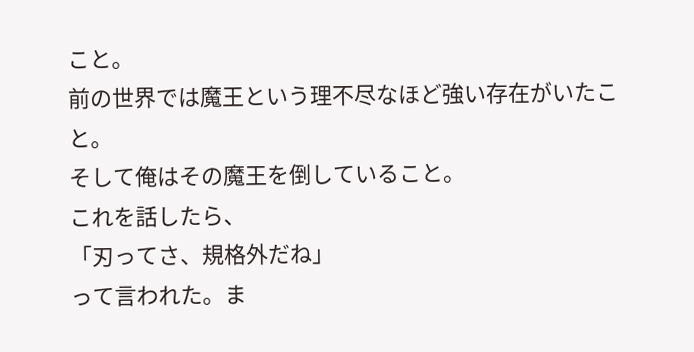こと。
前の世界では魔王という理不尽なほど強い存在がいたこと。
そして俺はその魔王を倒していること。
これを話したら、
「刃ってさ、規格外だね」
って言われた。ま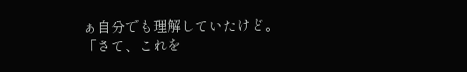ぁ自分でも理解していたけど。
「さて、これを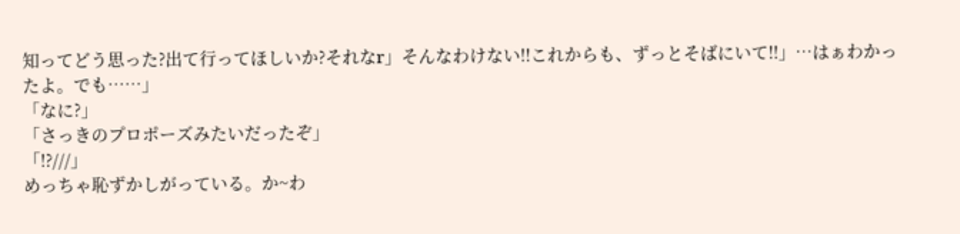知ってどう思った?出て行ってほしいか?それなr」そんなわけない!!これからも、ずっとそばにいて!!」…はぁわかったよ。でも……」
「なに?」
「さっきのプロポーズみたいだったぞ」
「!?///」
めっちゃ恥ずかしがっている。か~わ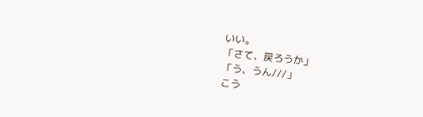いい。
「さて、戻ろうか」
「う、うん///」
こう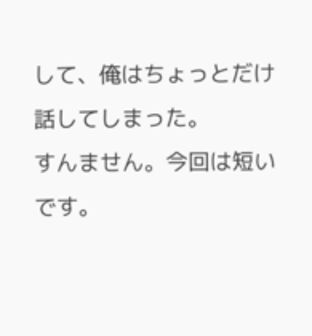して、俺はちょっとだけ話してしまった。
すんません。今回は短いです。